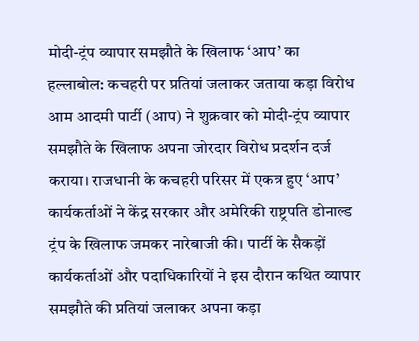मोदी-ट्रंप व्यापार समझौते के खिलाफ ‘आप’ का हल्लाबोल: कचहरी पर प्रतियां जलाकर जताया कड़ा विरोध
आम आदमी पार्टी (आप) ने शुक्रवार को मोदी-ट्रंप व्यापार समझौते के खिलाफ अपना जोरदार विरोध प्रदर्शन दर्ज कराया। राजधानी के कचहरी परिसर में एकत्र हुए ‘आप’ कार्यकर्ताओं ने केंद्र सरकार और अमेरिकी राष्ट्रपति डोनाल्ड ट्रंप के खिलाफ जमकर नारेबाजी की। पार्टी के सैकड़ों कार्यकर्ताओं और पदाधिकारियों ने इस दौरान कथित व्यापार समझौते की प्रतियां जलाकर अपना कड़ा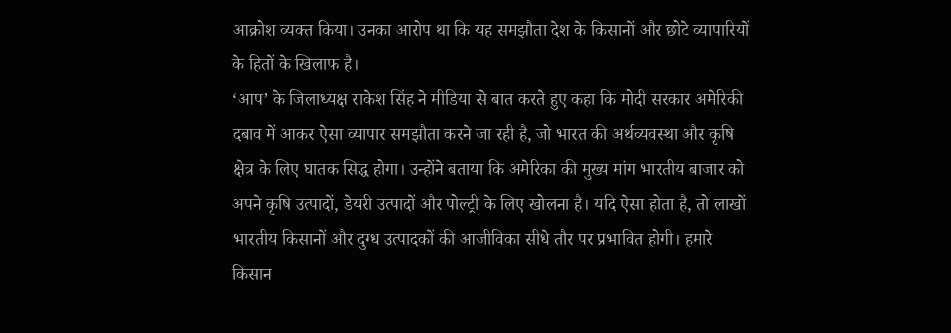आक्रोश व्यक्त किया। उनका आरोप था कि यह समझौता देश के किसानों और छोटे व्यापारियों के हितों के खिलाफ है।
‘आप’ के जिलाध्यक्ष राकेश सिंह ने मीडिया से बात करते हुए कहा कि मोदी सरकार अमेरिकी दबाव में आकर ऐसा व्यापार समझौता करने जा रही है, जो भारत की अर्थव्यवस्था और कृषि क्षेत्र के लिए घातक सिद्ध होगा। उन्होंने बताया कि अमेरिका की मुख्य मांग भारतीय बाजार को अपने कृषि उत्पादों, डेयरी उत्पादों और पोल्ट्री के लिए खोलना है। यदि ऐसा होता है, तो लाखों भारतीय किसानों और दुग्ध उत्पादकों की आजीविका सीधे तौर पर प्रभावित होगी। हमारे किसान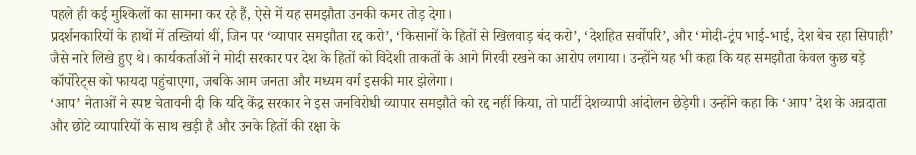पहले ही कई मुश्किलों का सामना कर रहे हैं, ऐसे में यह समझौता उनकी कमर तोड़ देगा।
प्रदर्शनकारियों के हाथों में तख्तियां थीं, जिन पर ‘व्यापार समझौता रद्द करो’, ‘किसानों के हितों से खिलवाड़ बंद करो’, ‘देशहित सर्वोपरि’, और ‘मोदी-ट्रंप भाई-भाई, देश बेच रहा सिपाही’ जैसे नारे लिखे हुए थे। कार्यकर्ताओं ने मोदी सरकार पर देश के हितों को विदेशी ताकतों के आगे गिरवी रखने का आरोप लगाया। उन्होंने यह भी कहा कि यह समझौता केवल कुछ बड़े कॉर्पोरेट्स को फायदा पहुंचाएगा, जबकि आम जनता और मध्यम वर्ग इसकी मार झेलेगा।
‘आप’ नेताओं ने स्पष्ट चेतावनी दी कि यदि केंद्र सरकार ने इस जनविरोधी व्यापार समझौते को रद्द नहीं किया, तो पार्टी देशव्यापी आंदोलन छेड़ेगी। उन्होंने कहा कि ‘आप’ देश के अन्नदाता और छोटे व्यापारियों के साथ खड़ी है और उनके हितों की रक्षा के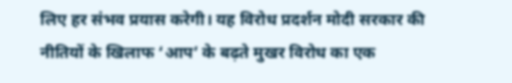लिए हर संभव प्रयास करेगी। यह विरोध प्रदर्शन मोदी सरकार की नीतियों के खिलाफ ‘आप’ के बढ़ते मुखर विरोध का एक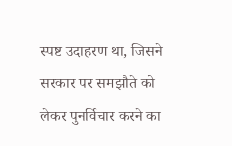स्पष्ट उदाहरण था, जिसने सरकार पर समझौते को लेकर पुनर्विचार करने का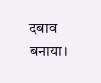दबाव बनाया।